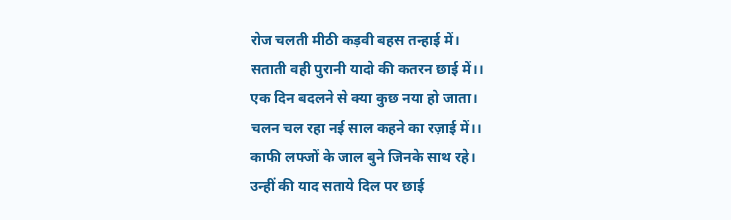रोज चलती मीठी कड़वी बहस तन्हाई में।
सताती वही पुरानी यादो की कतरन छाई में।।
एक दिन बदलने से क्या कुछ नया हो जाता।
चलन चल रहा नई साल कहने का रज़ाई में।।
काफी लफ्जों के जाल बुने जिनके साथ रहे।
उन्हीं की याद सताये दिल पर छाई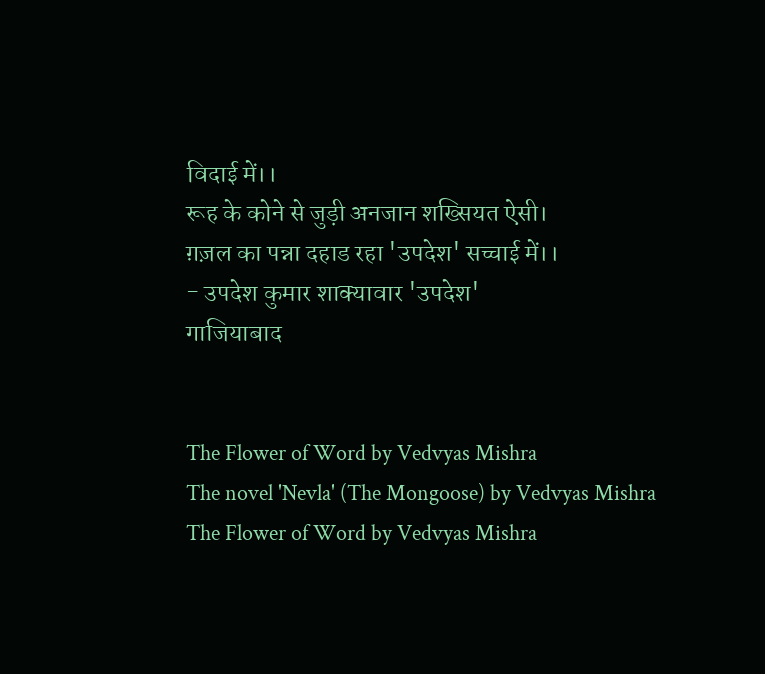विदाई में।।
रूह के कोने से जुड़ी अनजान शख्सियत ऐसी।
ग़ज़ल का पन्ना दहाड रहा 'उपदेश' सच्चाई में।।
- उपदेश कुमार शाक्यावार 'उपदेश'
गाजियाबाद


The Flower of Word by Vedvyas Mishra
The novel 'Nevla' (The Mongoose) by Vedvyas Mishra
The Flower of Word by Vedvyas Mishra